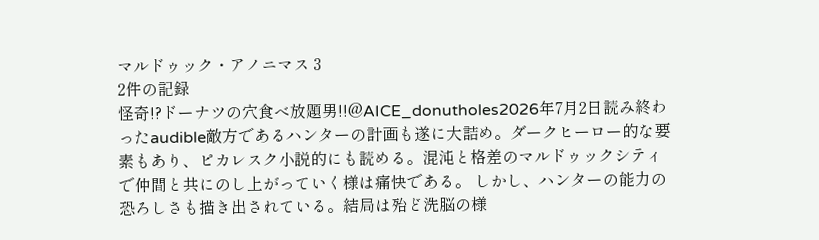マルドゥック・アノニマス 3
2件の記録
怪奇!?ドーナツの穴食べ放題男!!@AICE_donutholes2026年7月2日読み終わったaudible敵方であるハンターの計画も遂に大詰め。ダークヒーロー的な要素もあり、ピカレスク小説的にも読める。混沌と格差のマルドゥックシティで仲間と共にのし上がっていく様は痛快である。 しかし、ハンターの能力の恐ろしさも描き出されている。結局は殆ど洗脳の様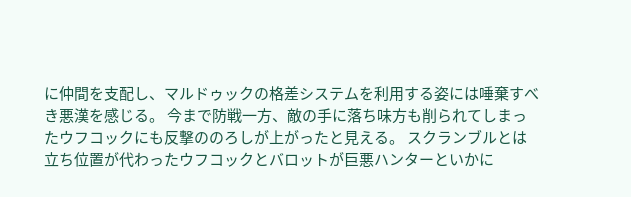に仲間を支配し、マルドゥックの格差システムを利用する姿には唾棄すべき悪漢を感じる。 今まで防戦一方、敵の手に落ち味方も削られてしまったウフコックにも反撃ののろしが上がったと見える。 スクランブルとは立ち位置が代わったウフコックとバロットが巨悪ハンターといかに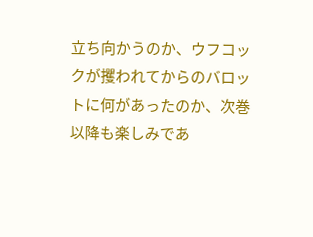立ち向かうのか、ウフコックが攫われてからのバロットに何があったのか、次巻以降も楽しみであ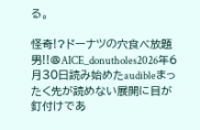る。

怪奇!?ドーナツの穴食べ放題男!!@AICE_donutholes2026年6月30日読み始めたaudibleまったく先が読めない展開に目が釘付けであ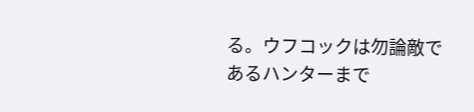る。ウフコックは勿論敵であるハンターまで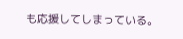も応援してしまっている。